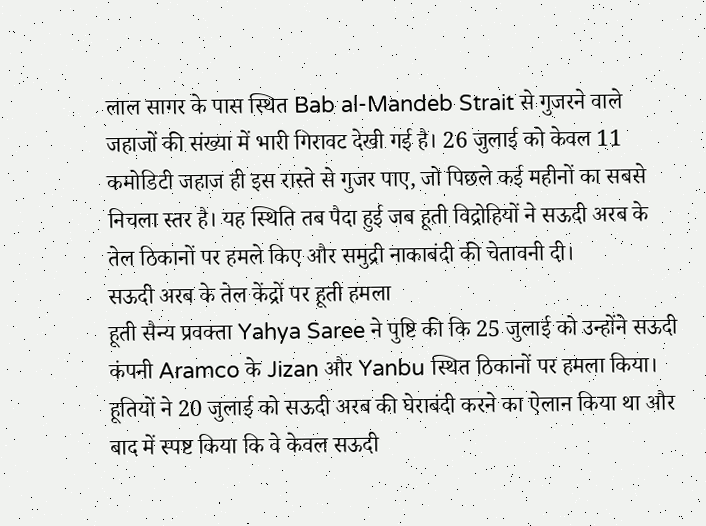लाल सागर के पास स्थित Bab al-Mandeb Strait से गुजरने वाले जहाजों की संख्या में भारी गिरावट देखी गई है। 26 जुलाई को केवल 11 कमोडिटी जहाज ही इस रास्ते से गुजर पाए, जो पिछले कई महीनों का सबसे निचला स्तर है। यह स्थिति तब पैदा हुई जब हूती विद्रोहियों ने सऊदी अरब के तेल ठिकानों पर हमले किए और समुद्री नाकाबंदी की चेतावनी दी।
सऊदी अरब के तेल केंद्रों पर हूती हमला
हूती सैन्य प्रवक्ता Yahya Saree ने पुष्टि की कि 25 जुलाई को उन्होंने सऊदी कंपनी Aramco के Jizan और Yanbu स्थित ठिकानों पर हमला किया। हूतियों ने 20 जुलाई को सऊदी अरब की घेराबंदी करने का ऐलान किया था और बाद में स्पष्ट किया कि वे केवल सऊदी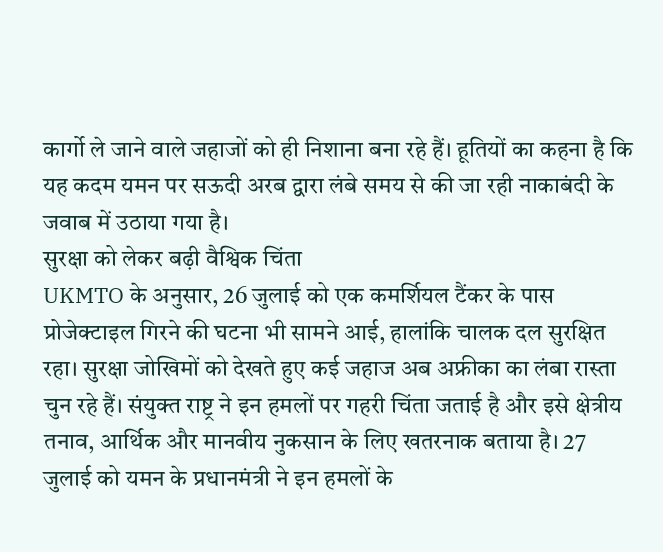कार्गो ले जाने वाले जहाजों को ही निशाना बना रहे हैं। हूतियों का कहना है कि यह कदम यमन पर सऊदी अरब द्वारा लंबे समय से की जा रही नाकाबंदी के जवाब में उठाया गया है।
सुरक्षा को लेकर बढ़ी वैश्विक चिंता
UKMTO के अनुसार, 26 जुलाई को एक कमर्शियल टैंकर के पास प्रोजेक्टाइल गिरने की घटना भी सामने आई, हालांकि चालक दल सुरक्षित रहा। सुरक्षा जोखिमों को देखते हुए कई जहाज अब अफ्रीका का लंबा रास्ता चुन रहे हैं। संयुक्त राष्ट्र ने इन हमलों पर गहरी चिंता जताई है और इसे क्षेत्रीय तनाव, आर्थिक और मानवीय नुकसान के लिए खतरनाक बताया है। 27 जुलाई को यमन के प्रधानमंत्री ने इन हमलों के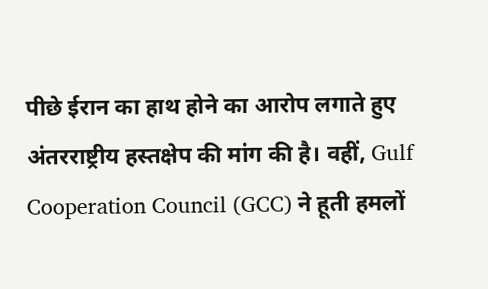पीछे ईरान का हाथ होने का आरोप लगाते हुए अंतरराष्ट्रीय हस्तक्षेप की मांग की है। वहीं, Gulf Cooperation Council (GCC) ने हूती हमलों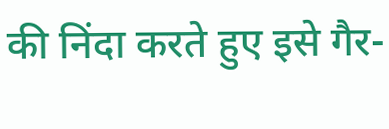की निंदा करते हुए इसे गैर-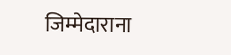जिम्मेदाराना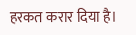हरकत करार दिया है।